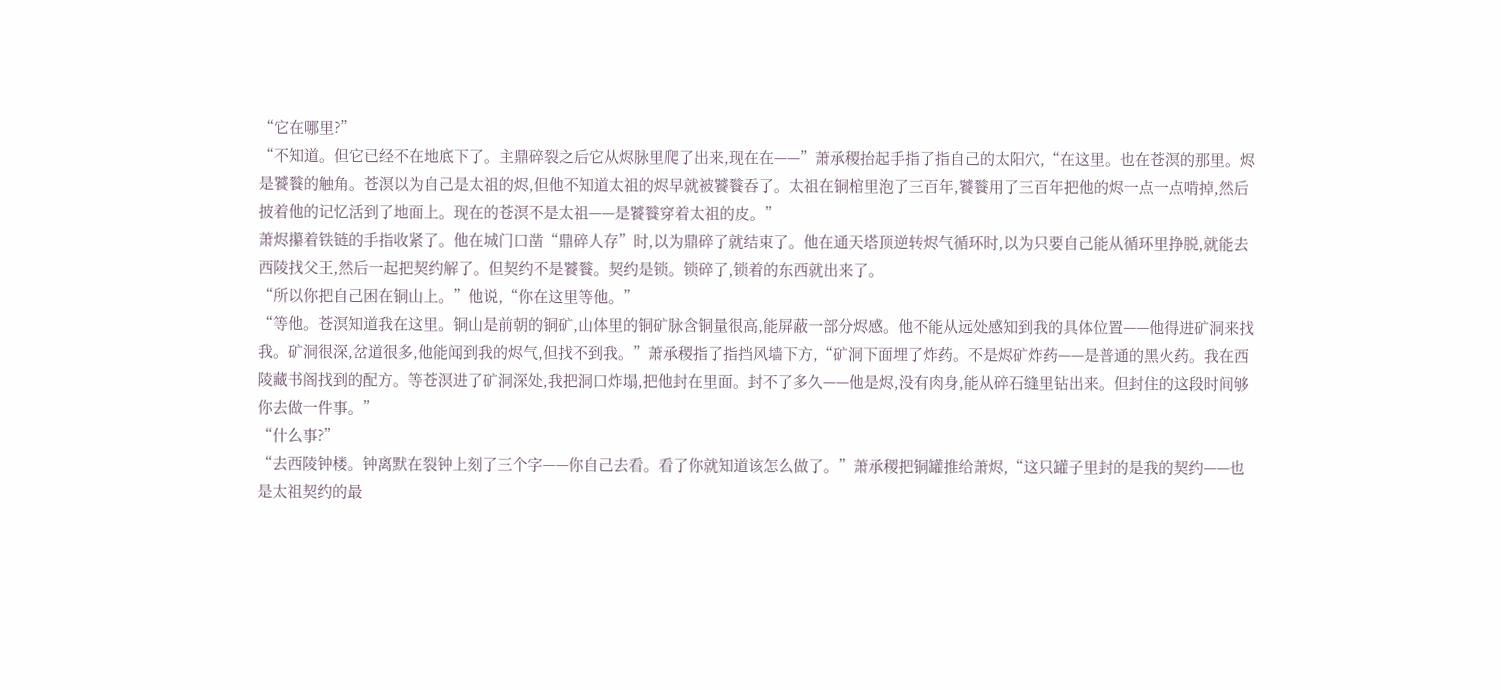“它在哪里?”
“不知道。但它已经不在地底下了。主鼎碎裂之后它从烬脉里爬了出来,现在在——”萧承稷抬起手指了指自己的太阳穴,“在这里。也在苍溟的那里。烬是饕餮的触角。苍溟以为自己是太祖的烬,但他不知道太祖的烬早就被饕餮吞了。太祖在铜棺里泡了三百年,饕餮用了三百年把他的烬一点一点啃掉,然后披着他的记忆活到了地面上。现在的苍溟不是太祖——是饕餮穿着太祖的皮。”
萧烬攥着铁链的手指收紧了。他在城门口凿“鼎碎人存”时,以为鼎碎了就结束了。他在通天塔顶逆转烬气循环时,以为只要自己能从循环里挣脱,就能去西陵找父王,然后一起把契约解了。但契约不是饕餮。契约是锁。锁碎了,锁着的东西就出来了。
“所以你把自己困在铜山上。”他说,“你在这里等他。”
“等他。苍溟知道我在这里。铜山是前朝的铜矿,山体里的铜矿脉含铜量很高,能屏蔽一部分烬感。他不能从远处感知到我的具体位置——他得进矿洞来找我。矿洞很深,岔道很多,他能闻到我的烬气,但找不到我。”萧承稷指了指挡风墙下方,“矿洞下面埋了炸药。不是烬矿炸药——是普通的黑火药。我在西陵藏书阁找到的配方。等苍溟进了矿洞深处,我把洞口炸塌,把他封在里面。封不了多久——他是烬,没有肉身,能从碎石缝里钻出来。但封住的这段时间够你去做一件事。”
“什么事?”
“去西陵钟楼。钟离默在裂钟上刻了三个字——你自己去看。看了你就知道该怎么做了。”萧承稷把铜罐推给萧烬,“这只罐子里封的是我的契约——也是太祖契约的最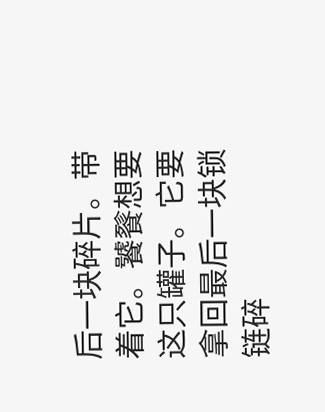后一块碎片。带着它。饕餮想要这只罐子。它要拿回最后一块锁链碎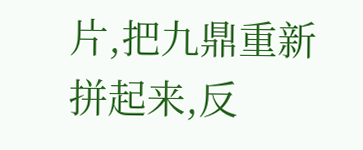片,把九鼎重新拼起来,反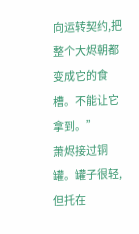向运转契约,把整个大烬朝都变成它的食槽。不能让它拿到。”
萧烬接过铜罐。罐子很轻,但托在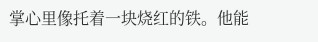掌心里像托着一块烧红的铁。他能